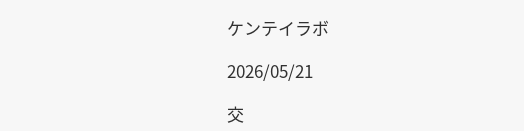ケンテイラボ

2026/05/21

交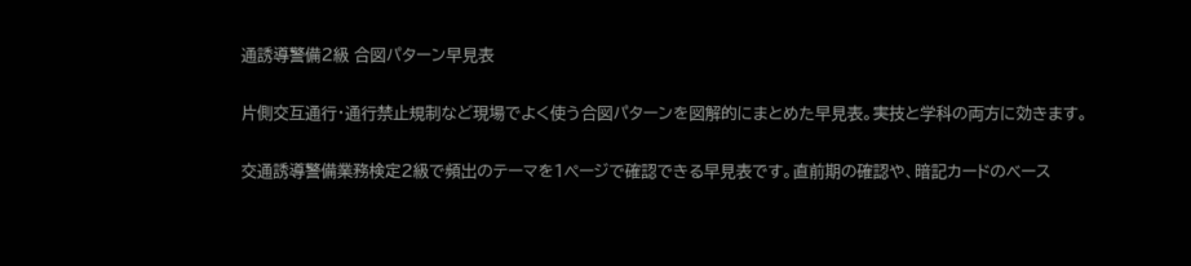通誘導警備2級 合図パターン早見表

片側交互通行・通行禁止規制など現場でよく使う合図パターンを図解的にまとめた早見表。実技と学科の両方に効きます。

交通誘導警備業務検定2級で頻出のテーマを1ページで確認できる早見表です。直前期の確認や、暗記カードのベース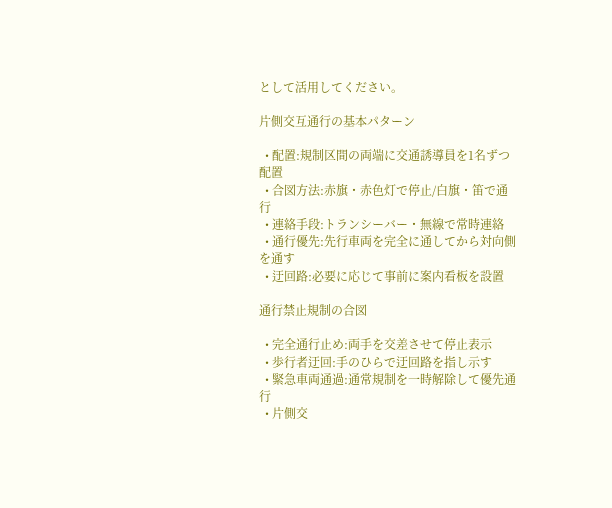として活用してください。

片側交互通行の基本パターン

  • 配置:規制区間の両端に交通誘導員を1名ずつ配置
  • 合図方法:赤旗・赤色灯で停止/白旗・笛で通行
  • 連絡手段:トランシーバー・無線で常時連絡
  • 通行優先:先行車両を完全に通してから対向側を通す
  • 迂回路:必要に応じて事前に案内看板を設置

通行禁止規制の合図

  • 完全通行止め:両手を交差させて停止表示
  • 歩行者迂回:手のひらで迂回路を指し示す
  • 緊急車両通過:通常規制を一時解除して優先通行
  • 片側交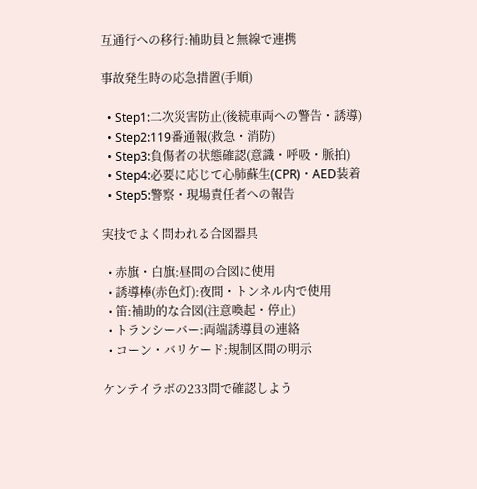互通行への移行:補助員と無線で連携

事故発生時の応急措置(手順)

  • Step1:二次災害防止(後続車両への警告・誘導)
  • Step2:119番通報(救急・消防)
  • Step3:負傷者の状態確認(意識・呼吸・脈拍)
  • Step4:必要に応じて心肺蘇生(CPR)・AED装着
  • Step5:警察・現場責任者への報告

実技でよく問われる合図器具

  • 赤旗・白旗:昼間の合図に使用
  • 誘導棒(赤色灯):夜間・トンネル内で使用
  • 笛:補助的な合図(注意喚起・停止)
  • トランシーバー:両端誘導員の連絡
  • コーン・バリケード:規制区間の明示

ケンテイラボの233問で確認しよう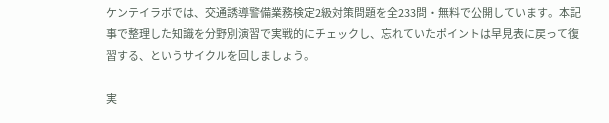ケンテイラボでは、交通誘導警備業務検定2級対策問題を全233問・無料で公開しています。本記事で整理した知識を分野別演習で実戦的にチェックし、忘れていたポイントは早見表に戻って復習する、というサイクルを回しましょう。

実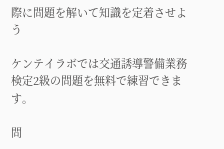際に問題を解いて知識を定着させよう

ケンテイラボでは交通誘導警備業務検定2級の問題を無料で練習できます。

問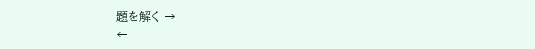題を解く →
←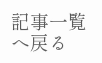記事一覧へ戻る